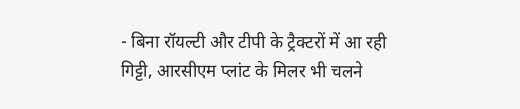- बिना रॉयल्टी और टीपी के ट्रैक्टरों में आ रही गिट्टी, आरसीएम प्लांट के मिलर भी चलने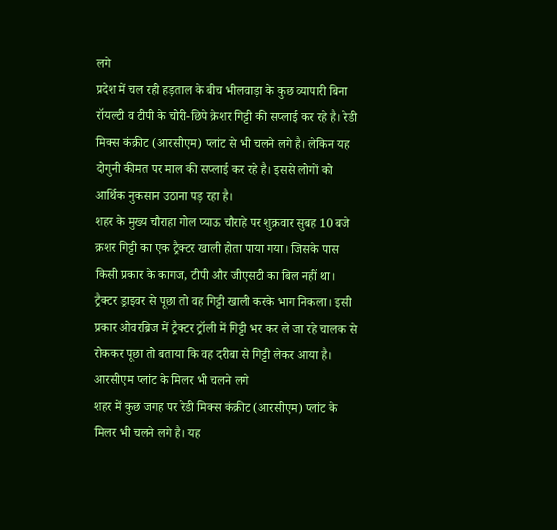लगे
प्रदेश में चल रही हड़ताल के बीच भीलवाड़ा के कुछ व्यापारी बिना रॉयल्टी व टीपी के चोरी-छिपे क्रेशर गिट्टी की सप्लाई कर रहे है। रेडी मिक्स कंक्रीट (आरसीएम) प्लांट से भी चलने लगे है। लेकिन यह दोगुनी कीमत पर माल की सप्लाई कर रहे है। इससे लोगों को आर्थिक नुकसान उठाना पड़ रहा है।
शहर के मुख्य चौराहा गोल प्याऊ चौराहे पर शुक्रवार सुबह 10 बजे क्रशर गिट्टी का एक ट्रैक्टर खाली होता पाया गया। जिसके पास किसी प्रकार के कागज, टीपी और जीएसटी का बिल नहीं था। ट्रैक्टर ड्राइवर से पूछा तो वह गिट्टी खाली करके भाग निकला। इसी प्रकार ओवरब्रिज में ट्रैक्टर ट्रॉली में गिट्टी भर कर ले जा रहे चालक से रोककर पूछा तो बताया कि वह दरीबा से गिट्टी लेकर आया है।
आरसीएम प्लांट के मिलर भी चलने लगे
शहर में कुछ जगह पर रेडी मिक्स कंक्रीट (आरसीएम) प्लांट के मिलर भी चलने लगे है। यह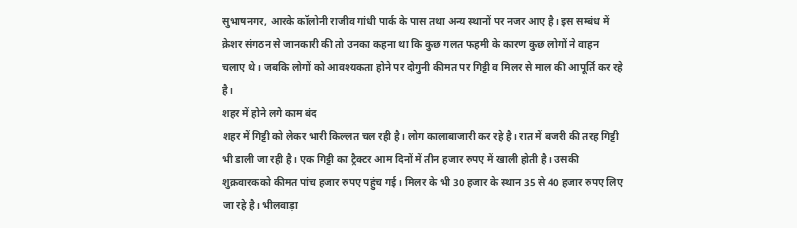सुभाषनगर, आरके कॉलोनी राजीव गांधी पार्क के पास तथा अन्य स्थानों पर नजर आए है। इस सम्बंध में क्रेशर संगठन से जानकारी की तो उनका कहना था कि कुछ गलत फहमी के कारण कुछ लोगों ने वाहन चलाए थे। जबकि लोगों को आवश्यकता होने पर दोगुनी कीमत पर गिट्टी व मिलर से माल की आपूर्ति कर रहे है।
शहर में होने लगे काम बंद
शहर में गिट्टी को लेकर भारी किल्लत चल रही है। लोग कालाबाजारी कर रहे है। रात में बजरी की तरह गिट्टी भी डाली जा रही है। एक गिट्टी का ट्रैक्टर आम दिनों में तीन हजार रुपए में खाली होती है। उसकी शुक्रवारकको कीमत पांच हजार रुपए पहुंच गई। मिलर के भी 30 हजार के स्थान 35 से 40 हजार रुपए लिए जा रहे है। भीलवाड़ा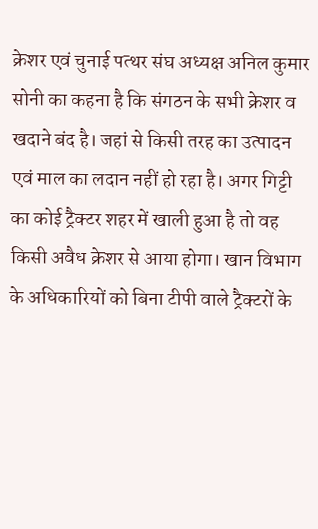क्रेशर एवं चुनाई पत्थर संघ अध्यक्ष अनिल कुमार सोनी का कहना है कि संगठन के सभी क्रेशर व खदाने बंद है। जहां से किसी तरह का उत्पादन एवं माल का लदान नहीं हो रहा है। अगर गिट्टी का कोई ट्रैक्टर शहर में खाली हुआ है तो वह किसी अवैध क्रेशर से आया होगा। खान विभाग के अधिकारियों को बिना टीपी वाले ट्रैक्टरों के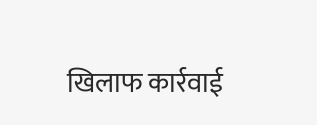खिलाफ कार्रवाई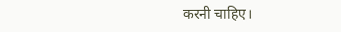करनी चाहिए।